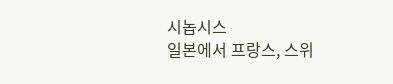시놉시스
일본에서 프랑스, 스위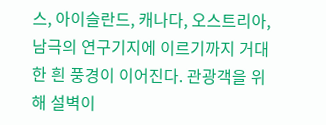스, 아이슬란드, 캐나다, 오스트리아, 남극의 연구기지에 이르기까지 거대한 흰 풍경이 이어진다. 관광객을 위해 설벽이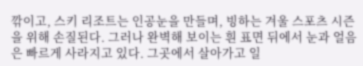깎이고, 스키 리조트는 인공눈을 만들며, 빙하는 겨울 스포츠 시즌을 위해 손질된다. 그러나 완벽해 보이는 흰 표면 뒤에서 눈과 얼음은 빠르게 사라지고 있다. 그곳에서 살아가고 일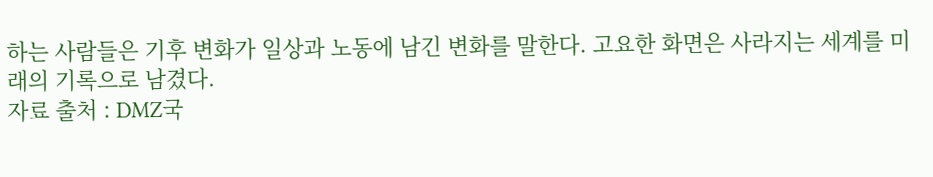하는 사람들은 기후 변화가 일상과 노동에 남긴 변화를 말한다. 고요한 화면은 사라지는 세계를 미래의 기록으로 남겼다.
자료 출처 : DMZ국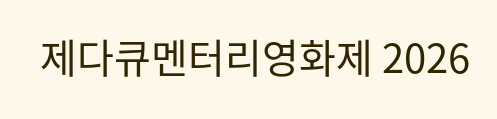제다큐멘터리영화제 2026